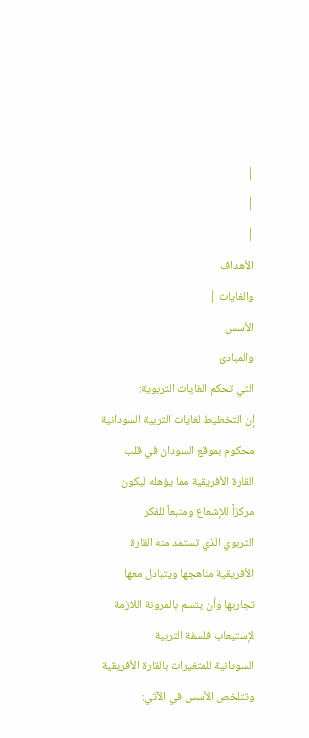|
|
|
الأهداف
والغايات |
الأسس
والمبادئ
التي تحكم الغايات التربوية:
إن التخطيط لغايات التربية السودانية محكوم بموقع السودان في قلب
القارة الأفريقية مما يؤهله ليكون مركزاً للإشعاع ومنبعاً للفكر
التربوي الذي تستمد منه القارة الأفريقية مناهجها ويتبادل معها
تجاربها وأن يتسم بالمرونة اللازمة لإستيعاب فلسفة التربية
السودانية للمتغيرات بالقارة الأفريقية وتتلخص الأسس في الآتي: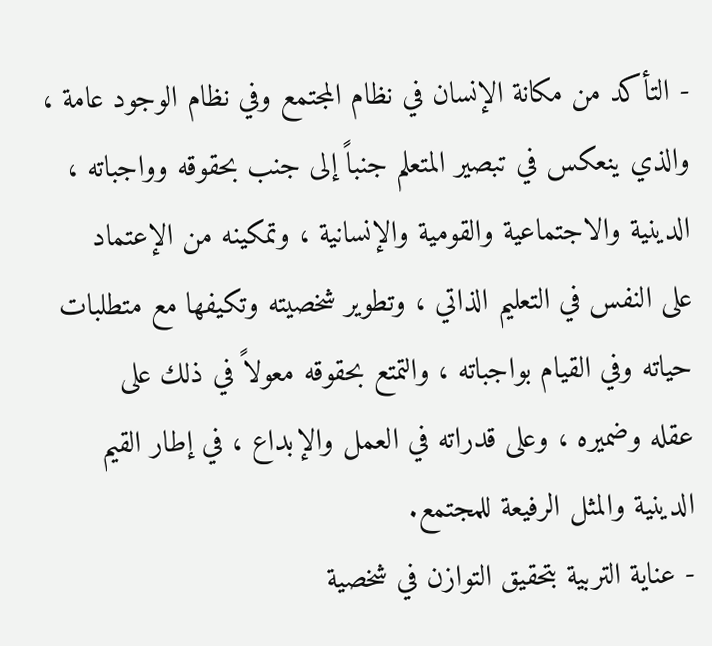- التأكد من مكانة الإنسان في نظام المجتمع وفي نظام الوجود عامة ،
والذي ينعكس في تبصير المتعلم جنباً إلى جنب بحقوقه وواجباته ،
الدينية والاجتماعية والقومية والإنسانية ، وتمكينه من الإعتماد
على النفس في التعليم الذاتي ، وتطوير شخصيته وتكيفها مع متطلبات
حياته وفي القيام بواجباته ، والتمتع بحقوقه معولاً في ذلك على
عقله وضميره ، وعلى قدراته في العمل والإبداع ، في إطار القيم
الدينية والمثل الرفيعة للمجتمع.
- عناية التربية بتحقيق التوازن في شخصية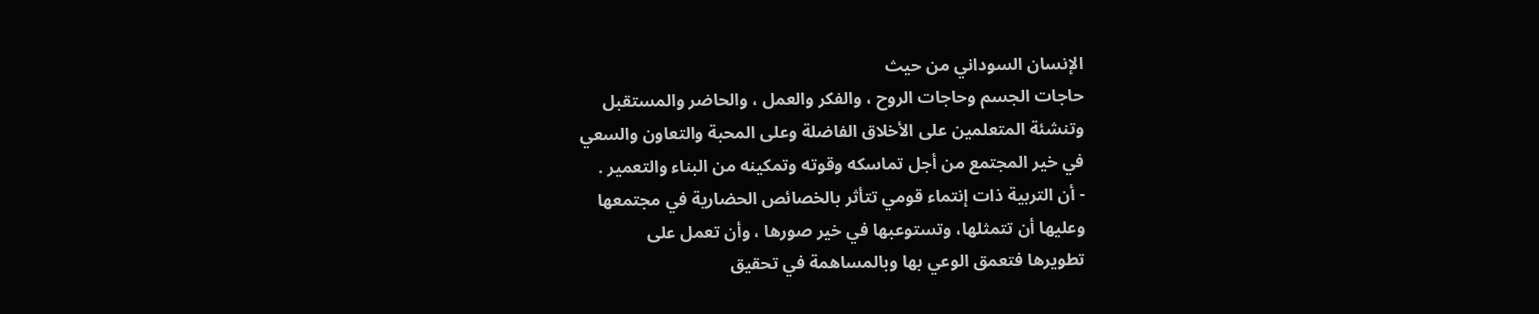الإنسان السوداني من حيث
حاجات الجسم وحاجات الروح ، والفكر والعمل ، والحاضر والمستقبل
وتنشئة المتعلمين على الأخلاق الفاضلة وعلى المحبة والتعاون والسعي
في خير المجتمع من أجل تماسكه وقوته وتمكينه من البناء والتعمير .
- أن التربية ذات إنتماء قومي تتأثر بالخصائص الحضارية في مجتمعها
وعليها أن تتمثلها، وتستوعبها في خير صورها ، وأن تعمل على
تطويرها فتعمق الوعي بها وبالمساهمة في تحقيق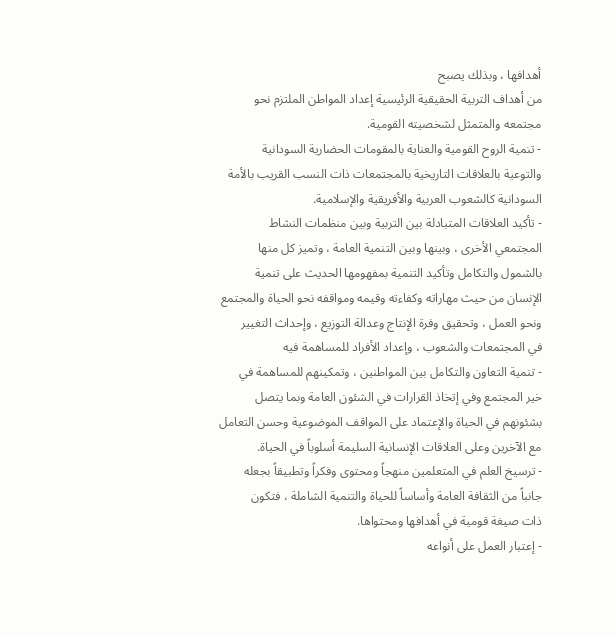أهدافها ، وبذلك يصبح
من أهداف التربية الحقيقية الرئيسية إعداد المواطن الملتزم نحو
مجتمعه والمتمثل لشخصيته القومية.
- تنمية الروح القومية والعناية بالمقومات الحضارية السودانية
والتوعية بالعلاقات التاريخية بالمجتمعات ذات النسب القريب بالأمة
السودانية كالشعوب العربية والأفريقية والإسلامية.
- تأكيد العلاقات المتبادلة بين التربية وبين منظمات النشاط
المجتمعي الأخرى ، وبينها وبين التنمية العامة ، وتميز كل منها
بالشمول والتكامل وتأكيد التنمية بمفهومها الحديث على تنمية
الإنسان من حيث مهاراته وكفاءته وقيمه ومواقفه نحو الحياة والمجتمع
ونحو العمل ، وتحقيق وفرة الإنتاج وعدالة التوزيع ، وإحداث التغيير
في المجتمعات والشعوب ، وإعداد الأفراد للمساهمة فيه
- تنمية التعاون والتكامل بين المواطنين ، وتمكينهم للمساهمة في
خير المجتمع وفي إتخاذ القرارات في الشئون العامة وبما يتصل
بشئونهم في الحياة والإعتماد على المواقف الموضوعية وحسن التعامل
مع الآخرين وعلى العلاقات الإنسانية السليمة أسلوباً في الحياة.
- ترسيخ العلم في المتعلمين منهجاً ومحتوى وفكراً وتطبيقاً بجعله
جانباً من الثقافة العامة وأساساً للحياة والتنمية الشاملة ، فتكون
ذات صيغة قومية في أهدافها ومحتواها.
- إعتبار العمل على أنواعه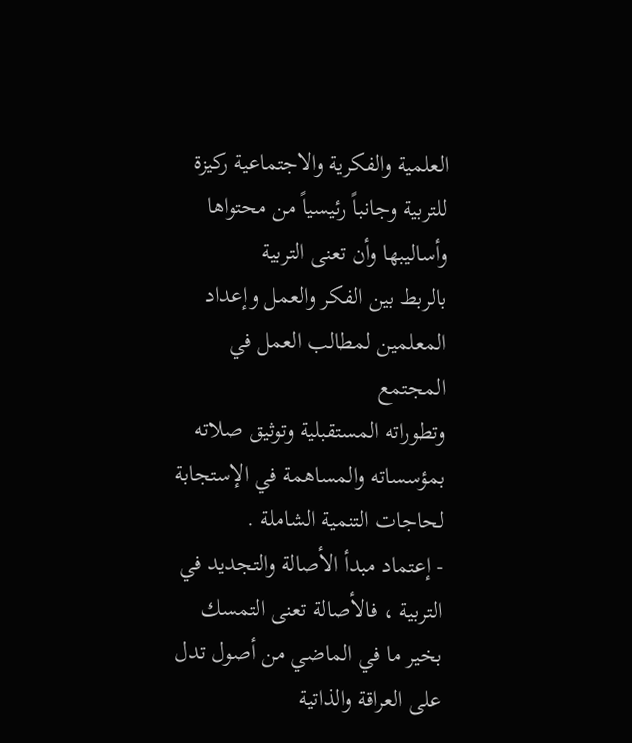العلمية والفكرية والاجتماعية ركيزة
للتربية وجانباً رئيسياً من محتواها وأساليبها وأن تعنى التربية
بالربط بين الفكر والعمل وإعداد المعلمين لمطالب العمل في المجتمع
وتطوراته المستقبلية وتوثيق صلاته بمؤسساته والمساهمة في الإستجابة
لحاجات التنمية الشاملة .
- إعتماد مبدأ الأصالة والتجديد في التربية ، فالأصالة تعنى التمسك
بخير ما في الماضي من أصول تدل على العراقة والذاتية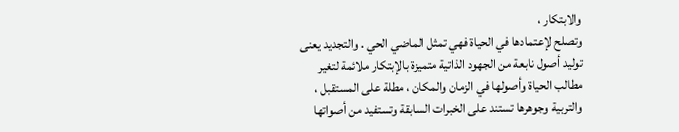والابتكار ،
وتصلح لإعتمادها في الحياة فهي تمثل الماضي الحي . والتجديد يعنى
توليد أصول نابعة من الجهود الذاتية متميزة بالإبتكار ملائمة لتغير
مطالب الحياة وأصولها في الزمان والمكان ، مطلة على المستقبل ،
والتربية وجوهرها تستند على الخبرات السابقة وتستفيد من أصواتها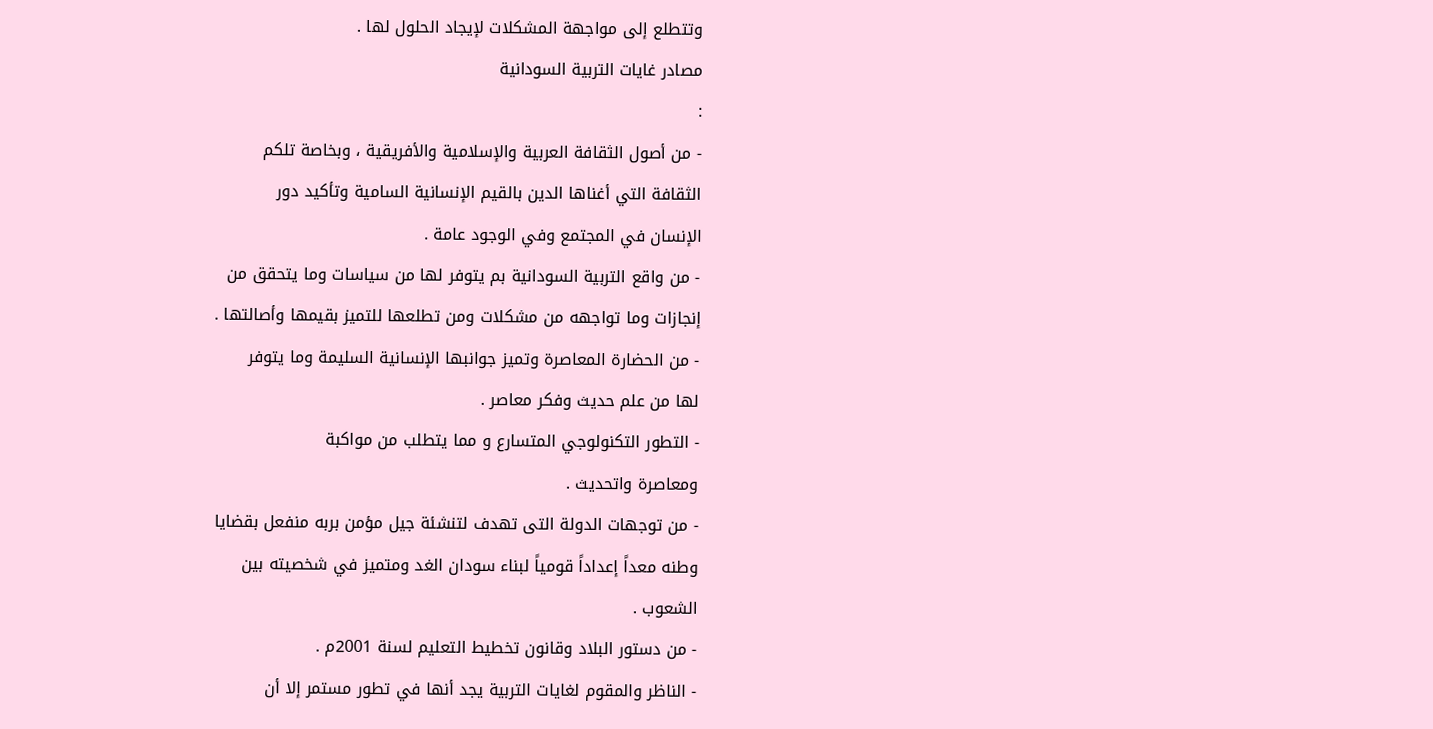وتتطلع إلى مواجهة المشكلات لإيجاد الحلول لها .
مصادر غايات التربية السودانية
:
- من أصول الثقافة العربية والإسلامية والأفريقية ، وبخاصة تلكم
الثقافة التي أغناها الدين بالقيم الإنسانية السامية وتأكيد دور
الإنسان في المجتمع وفي الوجود عامة .
- من واقع التربية السودانية بم يتوفر لها من سياسات وما يتحقق من
إنجازات وما تواجهه من مشكلات ومن تطلعها للتميز بقيمها وأصالتها .
- من الحضارة المعاصرة وتميز جوانبها الإنسانية السليمة وما يتوفر
لها من علم حديث وفكر معاصر .
- التطور التكنولوجي المتسارع و مما يتطلب من مواكبة
ومعاصرة واتحديث .
- من توجهات الدولة التى تهدف لتنشئة جيل مؤمن بربه منفعل بقضايا
وطنه معداً إعداداً قومياً لبناء سودان الغد ومتميز في شخصيته بين
الشعوب .
- من دستور البلاد وقانون تخطيط التعليم لسنة 2001م .
- الناظر والمقوم لغايات التربية يجد أنها في تطور مستمر إلا أن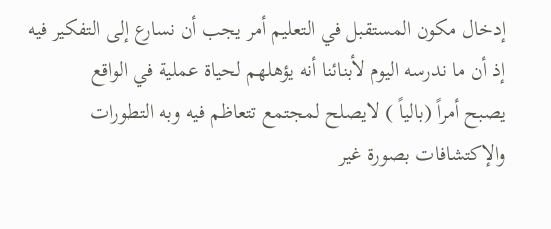إدخال مكون المستقبل في التعليم أمر يجب أن نسارع إلى التفكير فيه
إذ أن ما ندرسه اليوم لأبنائنا أنه يؤهلهم لحياة عملية في الواقع
يصبح أمراً (بالياً ) لايصلح لمجتمع تتعاظم فيه وبه التطورات
والإكتشافات بصورة غير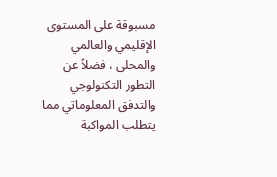مسبوقة على المستوى الإقليمي والعالمي
والمحلى ، فضلاً عن التطور التكنولوجي والتدفق المعلوماتي مما
يتطلب المواكبة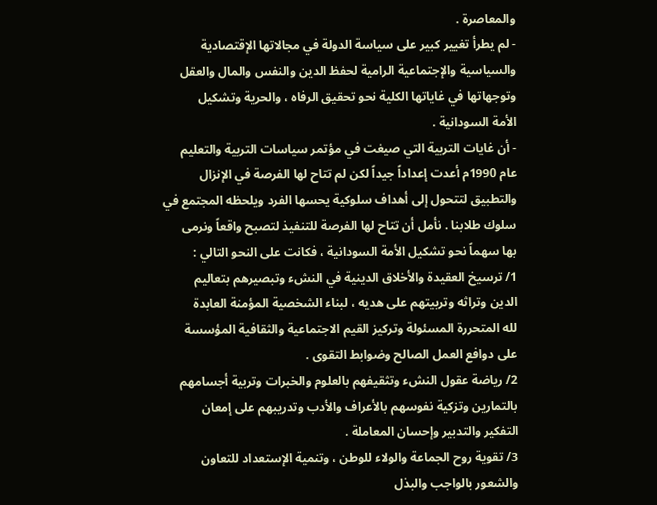والمعاصرة .
- لم يطرأ تغيير كبير على سياسة الدولة في مجالاتها الإقتصادية
والسياسية والإجتماعية الرامية لحفظ الدين والنفس والمال والعقل
وتوجهاتها في غاياتها الكلية نحو تحقيق الرفاه ، والحرية وتشكيل
الأمة السودانية .
- أن غايات التربية التي صيغت في مؤتمر سياسات التربية والتعليم
عام 1990م أعدت إعداداً جيداً لكن لم تتاح لها الفرصة في الإنزال
والتطبيق لتتحول إلى أهداف سلوكية يحسها الفرد ويلحظه المجتمع في
سلوك طلابنا . نأمل أن تتاح لها الفرصة للتنفيذ لتصبح واقعاً ونرمى
بها سهماً نحو تشكيل الأمة السودانية ، فكانت على النحو التالي :
1/ ترسيخ العقيدة والأخلاق الدينية في النشء وتبصيرهم بتعاليم
الدين وتراثه وتربيتهم على هديه ، لبناء الشخصية المؤمنة العابدة
لله المتحررة المسئولة وتركيز القيم الاجتماعية والثقافية المؤسسة
على دوافع العمل الصالح وضوابط التقوى .
2/ رياضة عقول النشء وتثقيفهم بالعلوم والخبرات وتربية أجسامهم
بالتمارين وتزكية نفوسهم بالأعراف والأدب وتدريبهم على إمعان
التفكير والتدبير وإحسان المعاملة .
3/ تقوية روح الجماعة والولاء للوطن ، وتنمية الإستعداد للتعاون
والشعور بالواجب والبذل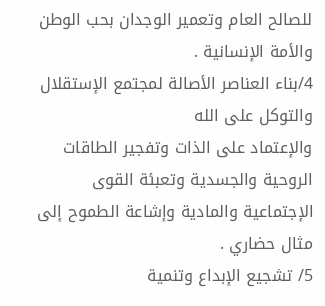للصالح العام وتعمير الوجدان بحب الوطن
والأمة الإنسانية .
4/بناء العناصر الأصالة لمجتمع الإستقلال والتوكل على الله
والإعتماد على الذات وتفجير الطاقات الروحية والجسدية وتعبئة القوى
الإجتماعية والمادية وإشاعة الطموح إلى مثال حضاري .
5/ تشجيع الإبداع وتنمية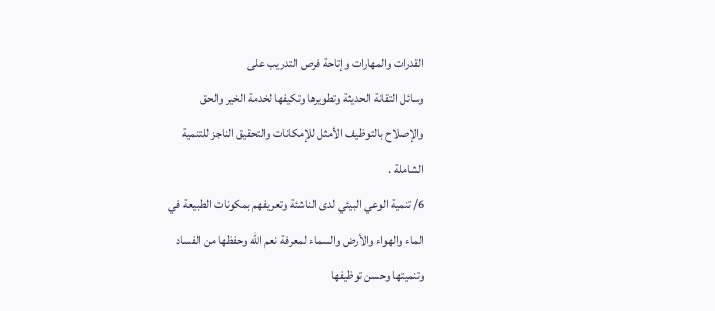القدرات والمهارات وإتاحة فرص التدريب على
وسائل التقانة الحديثة وتطويرها وتكيفها لخدمة الخير والحق
والإصلاح بالتوظيف الأمثل للإمكانات والتحقيق الناجز للتنمية
الشاملة .
6/ تنمية الوعي البيئي لدى الناشئة وتعريفهم بمكونات الطبيعة في
الماء والهواء والأرض والسماء لمعرفة نعم الله وحفظها من الفساد
وتنميتها وحسن توظيفها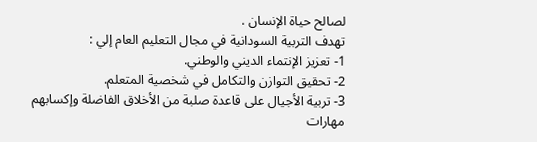لصالح حياة الإنسان .
تهدف التربية السودانية في مجال التعليم العام إلي :
1- تعزيز الإنتماء الديني والوطني.
2- تحقيق التوازن والتكامل في شخصية المتعلم.
3- تربية الأجيال على قاعدة صلبة من الأخلاق الفاضلة وإكسابهم
مهارات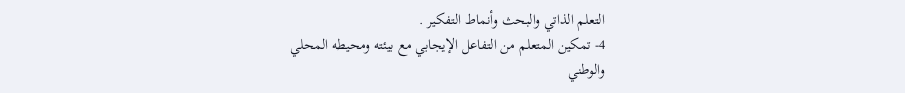التعلم الذاتي والبحث وأنماط التفكير .
4- تمكين المتعلم من التفاعل الإيجابي مع بيئته ومحيطه المحلي
والوطني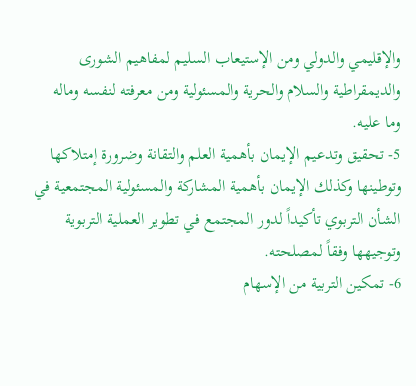والإقليمي والدولي ومن الإستيعاب السليم لمفاهيم الشورى
والديمقراطية والسلام والحرية والمسئولية ومن معرفته لنفسه وماله
وما عليه.
5- تحقيق وتدعيم الإيمان بأهمية العلم والتقانة وضرورة إمتلاكها
وتوطينها وكذلك الإيمان بأهمية المشاركة والمسئولية المجتمعية في
الشأن التربوي تأكيداً لدور المجتمع في تطوير العملية التربوية
وتوجيهها وفقاً لمصلحته.
6- تمكين التربية من الإسهام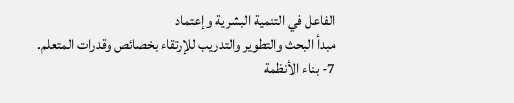الفاعل في التنمية البشرية وإعتماد
مبدأ البحث والتطوير والتدريب للإرتقاء بخصائص وقدرات المتعلم.
7- بناء الأنظمة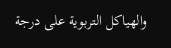والهياكل التربوية على درجة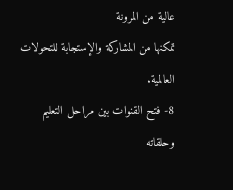عالية من المرونة
تمكنها من المشاركة والإستجابة للتحولات العالمية.
8- فتح القنوات بين مراحل التعليم وحلقاته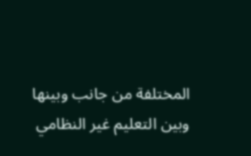المختلفة من جانب وبينها
وبين التعليم غير النظامي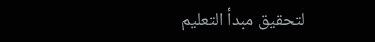لتحقيق مبدأ التعليم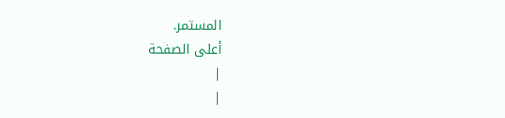المستمر.
أعلى الصفحة
|
|